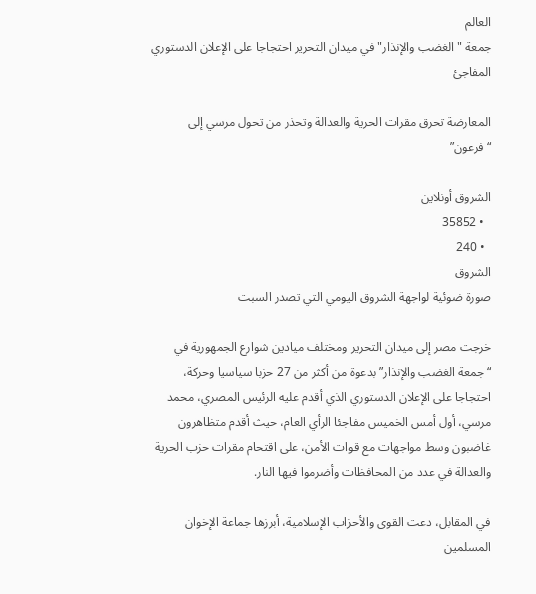العالم
جمعة "الغضب والإنذار" في ميدان التحرير احتجاجا على الإعلان الدستوري المفاجئ

المعارضة تحرق مقرات الحرية والعدالة وتحذر من تحول مرسي إلى “فرعون”

الشروق أونلاين
  • 35852
  • 240
الشروق
صورة ضوئية لواجهة الشروق اليومي التي تصدر السبت

خرجت مصر إلى ميدان التحرير ومختلف ميادين شوارع الجمهورية في “جمعة الغضب والإنذار” بدعوة من أكثر من 27 حزبا سياسيا وحركة، احتجاجا على الإعلان الدستوري الذي أقدم عليه الرئيس المصري، محمد مرسي، أول أمس الخميس مفاجئا الرأي العام، حيث أقدم متظاهرون غاضبون وسط مواجهات مع قوات الأمن، على اقتحام مقرات حزب الحرية والعدالة في عدد من المحافظات وأضرموا فيها النار.

في المقابل، دعت القوى والأحزاب الإسلامية، أبرزها جماعة الإخوان المسلمين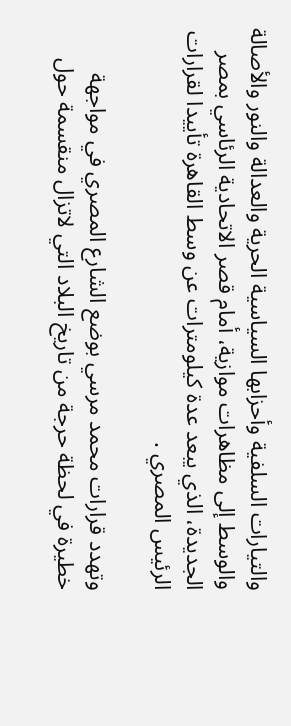والتيارات السلفية وأحزابها السياسية الحرية والعدالة والنور والأصالة والوسط إلى مظاهرات موازية، أمام قصر الاتحادية الرئاسي بمصر الجديدة، الذي يبعد عدة كيلومترات عن وسط القاهرة تأييدا لقرارات الرئيس المصري .

وتهدد قرارات محمد مرسي بوضع الشارع المصري في مواجهة خطيرة في لحظة حرجة من تاريخ البلاد التي لاتزال منقسمة حول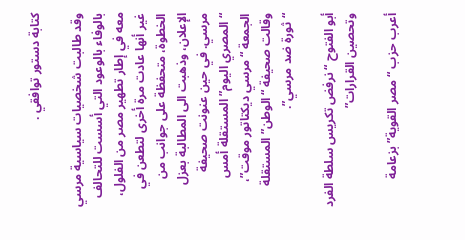كتابة دستور توافقي .

وقد طالبت شخصيات سياسية مرسي بالوفاء بالوعود التي أسست للتحالف معه في إطار تطهير مصر من الفلول، غير أنها عادت مرة أخرى لتطعن في الخطوة، متحفظة على جوانب من الإعلان، وذهبت الى المطالبة بعزل مرسي. في حين عنونت صحيفة “المصري اليوم” المستقلة أمس الجمعة “مرسي ديكتاتور موقت”، وقالت صحيفة “الوطن” المستقلة “ثورة ضد مرسي”.

أبو الفتوح “نرفض تكريس سلطة الفرد وتحصين القرارات”

أعرب حزب “مصر القوية” بزعامة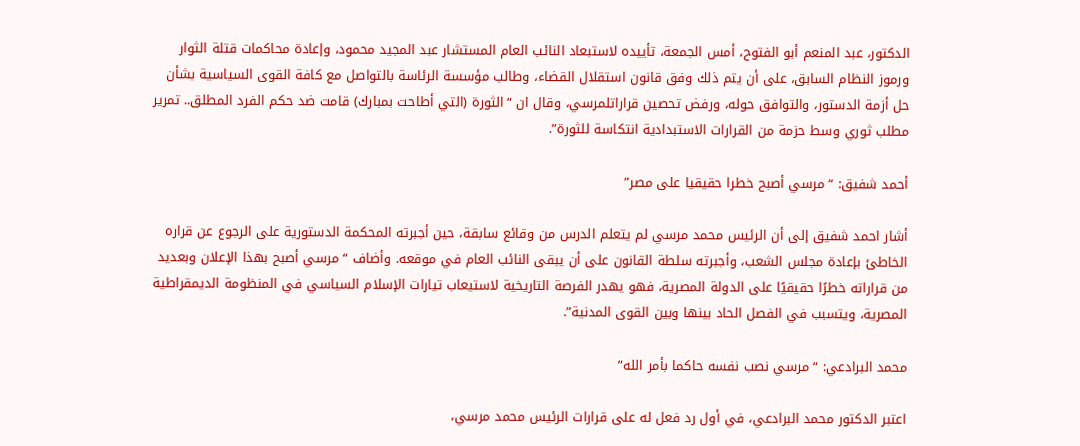الدكتور، عبد المنعم أبو الفتوح، أمس الجمعة، تأييده لاستبعاد النائب العام المستشار عبد المجيد محمود، وإعادة محاكمات قتلة الثوار ورموز النظام السابق، على أن يتم ذلك وفق قانون استقلال القضاء، وطالب مؤسسة الرئاسة بالتواصل مع كافة القوى السياسية بشأن حل أزمة الدستور، والتوافق حوله، ورفض تحصين قراراتلمرسي، وقال ان “الثورة (التي أطاحت بمبارك) قامت ضد حكم الفرد المطلق.. تمرير مطلب ثوري وسط حزمة من القرارات الاستبدادية انتكاسة للثورة”.

أحمد شفيق: “مرسي أصبح خطرا حقيقيا على مصر”

أشار احمد شفيق إلى أن الرئيس محمد مرسي لم يتعلم الدرس من وقائع سابقة، حين أجبرته المحكمة الدستورية على الرجوع عن قراره الخاطئ بإعادة مجلس الشعب، وأجبرته سلطة القانون على أن يبقى النائب العام في موقعه. وأضاف “مرسي أصبح بهذا الإعلان وبعديد من قراراته خطرًا حقيقيًا على الدولة المصرية، فهو يهدر الفرصة التاريخية لاستيعاب تيارات الإسلام السياسي في المنظومة الديمقراطية المصرية، ويتسبب في الفصل الحاد بينها وبين القوى المدنية”.

محمد البرادعي: “مرسي نصب نفسه حاكما بأمر الله”

اعتبر الدكتور محمد البرادعي، في أول رد فعل له على قرارات الرئيس محمد مرسي،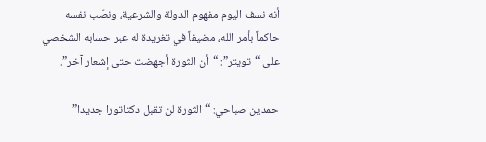أنه نسف اليوم مفهوم الدولة والشرعية، ونصّب نفسه حاكماً بأمر الله، مضيفاً في تغريدة له عبر حسابه الشخصي على “تويتر”: “أن الثورة أجهضت حتى إشعار آخر”.

حمدين صباحي: “الثورة لن تقبل دكتاتورا جديدا”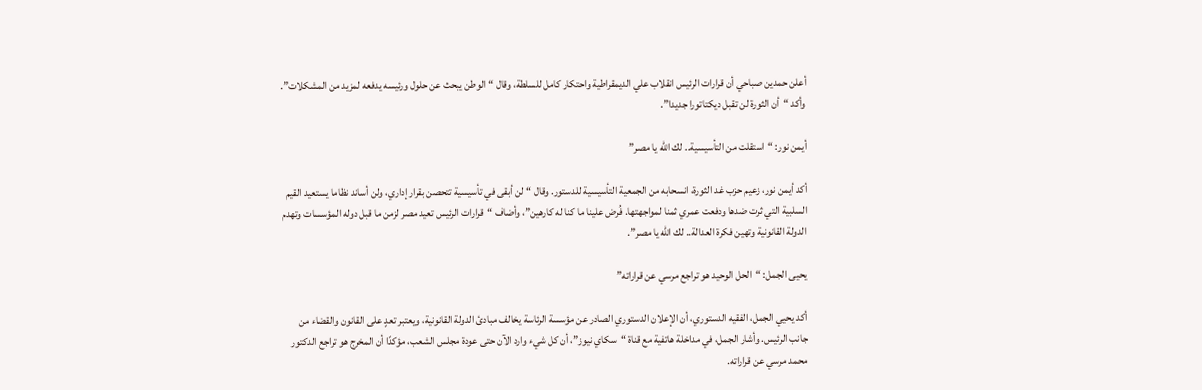أعلن حمدين صباحي أن قرارات الرئيس انقلاب علي الديمقراطية واحتكار كامل للسلطة، وقال “الوطن يبحث عن حلول ورئيسه يدفعه لمزيد من المشكلات”. وأكد “أن الثورة لن تقبل ديكتاتورا جديدا”.

أيمن نور: “استقلت من التأسيسية.. لك الله يا مصر”

أكد أيمن نور، زعيم حزب غد الثورة، انسحابه من الجمعية التأسيسية للدستور. وقال “لن أبقى في تأسيسية تتحصن بقرار إداري، ولن أساند نظاما يستعيد القيم السلبية التي ثرت ضدها ودفعت عمري ثمنا لمواجهتها. فُرض علينا ما كنا له كارهين”، وأضاف “قرارات الرئيس تعيد مصر لزمن ما قبل دوله المؤسسات وتهدم الدولة القانونية وتهين فكرة العدالة.. لك الله يا مصر”.

يحيى الجمل: “الحل الوحيد هو تراجع مرسي عن قراراته”

أكد يحيي الجمل، الفقيه الدستوري، أن الإعلان الدستوري الصادر عن مؤسسة الرئاسة يخالف مبادئ الدولة القانونية، ويعتبر تعدٍ على القانون والقضاء من جانب الرئيس. وأشار الجمل، في مداخلة هاتفية مع قناة “سكاي نيوز”، أن كل شيء وارد الآن حتى عودة مجلس الشعب، مؤكدًا أن المخرج هو تراجع الدكتور محمد مرسي عن قراراته.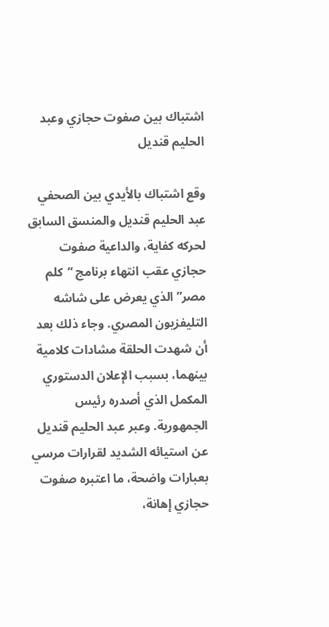اشتباك بين صفوت حجازي وعبد الحليم قنديل

وقع اشتباك بالأيدي بين الصحفي عبد الحليم قنديل والمنسق السابق لحركه كفاية، والداعية صفوت حجازي عقب انتهاء برنامج “كلم مصر” الذي يعرض على شاشه التليفزيون المصري. وجاء ذلك بعد أن شهدت الحلقة مشادات كلامية بينهما، بسبب الإعلان الدستوري المكمل الذي أصدره رئيس الجمهورية. وعبر عبد الحليم قنديل عن استيائه الشديد لقرارات مرسي بعبارات واضحة، ما اعتبره صفوت حجازي إهانة،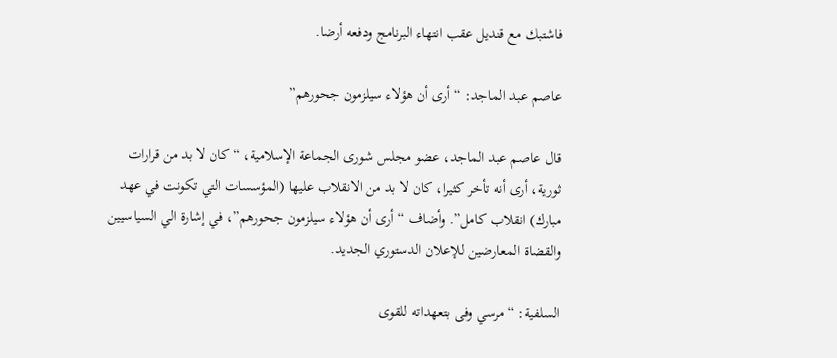فاشتبك مع قنديل عقب انتهاء البرنامج ودفعه أرضا.

عاصم عبد الماجد: “أرى أن هؤلاء سيلزمون جحورهم”

قال عاصم عبد الماجد، عضو مجلس شورى الجماعة الإسلامية، “كان لا بد من قرارات ثورية، أرى أنه تأخر كثيرا، كان لا بد من الانقلاب عليها (المؤسسات التي تكونت في عهد مبارك) انقلاب كامل”. وأضاف “أرى أن هؤلاء سيلزمون جحورهم”، في إشارة الي السياسيين والقضاة المعارضين للإعلان الدستوري الجديد.

السلفية: “مرسي وفى بتعهداته للقوى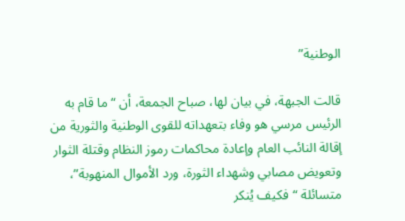الوطنية”

قالت الجبهة، في بيان لها، صباح الجمعة، أن “ما قام به الرئيس مرسي هو وفاء بتعهداته للقوى الوطنية والثورية من إقالة النائب العام وإعادة محاكمات رموز النظام وقتلة الثوار وتعويض مصابي وشهداء الثورة، ورد الأموال المنهوبة”، متسائلة “فكيف يُنكر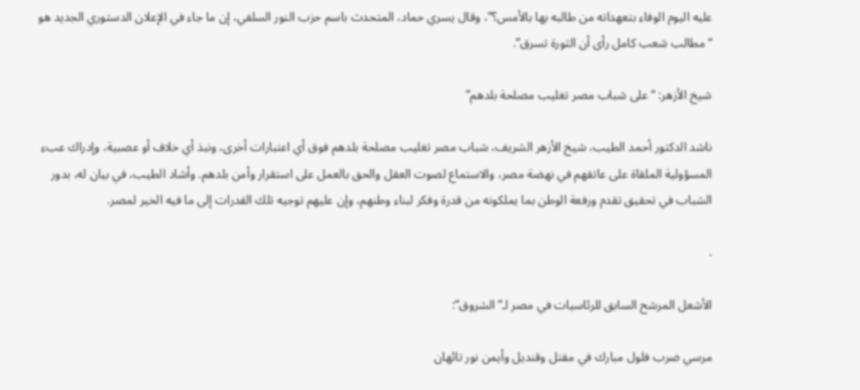عليه اليوم الوفاء بتعهداته من طالبه بها بالأمس؟”، وقال يسري حماد، المتحدث باسم حزب النور السلفي، إن ما جاء في الإعلان الدستوري الجديد هو “مطالب شعب كامل رأى أن الثورة تسرق”.

شيخ الأزهر: “على شباب مصر تغليب مصلحة بلدهم”

ناشد الدكتور أحمد الطيب، شيخ الأزهر الشريف، شباب مصر تغليب مصلحة بلدهم فوق أي اعتبارات أخرى، ونبذ أي خلاف أو عصبية، وإدراك عبء المسؤولية الملقاة على عاتقهم في نهضة مصر، والاستماع لصوت العقل والحق بالعمل على استقرار وأمن بلدهم. وأشاد الطيب، في بيان له، بدور الشباب في تحقيق تقدم ورفعة الوطن بما يملكونه من قدرة وفكر لبناء وطنهم، وإن عليهم توجيه تلك القدرات إلى ما فيه الخير لمصر.

.

الأشعل المرشح السابق للرئاسيات في مصر لـ”الشروق”:

مرسي ضرب فلول مبارك في مقتل وقنديل وأيمن نور تائهان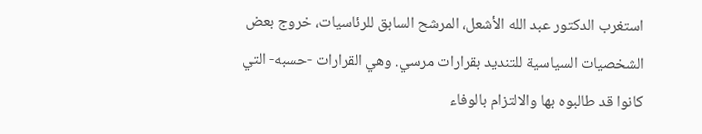استغرب الدكتور عبد الله الأشعل، المرشح السابق للرئاسيات، خروج بعض الشخصيات السياسية للتنديد بقرارات مرسي. وهي القرارات -حسبه- التي كانوا قد طالبوه بها والالتزام بالوفاء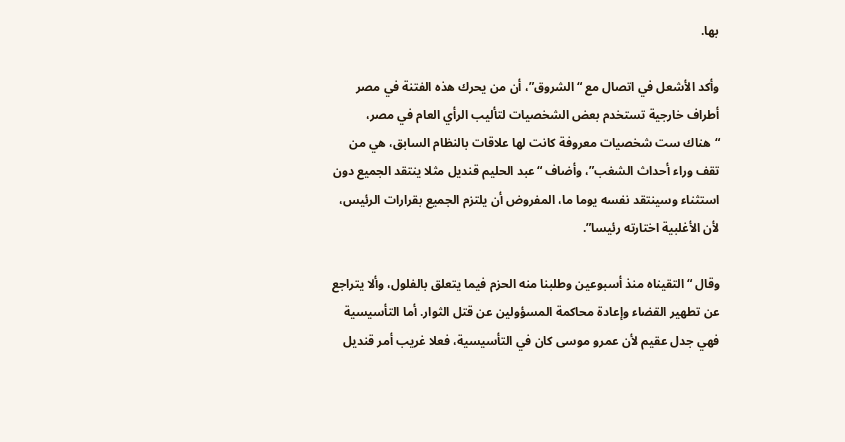بها.

وأكد الأشعل في اتصال مع “الشروق”، أن من يحرك هذه الفتنة في مصر أطراف خارجية تستخدم بعض الشخصيات لتأليب الرأي العام في مصر، “هناك ست شخصيات معروفة كانت لها علاقات بالنظام السابق، هي من تقف وراء أحداث الشغب”، وأضاف “عبد الحليم قنديل مثلا ينتقد الجميع دون استثناء وسينتقد نفسه يوما ما، المفروض أن يلتزم الجميع بقرارات الرئيس، لأن الأغلبية اختارته رئيسا”.

وقال “التقيناه منذ أسبوعين وطلبنا منه الحزم فيما يتعلق بالفلول، وألا يتراجع عن تطهير القضاء وإعادة محاكمة المسؤولين عن قتل الثوار. أما التأسيسية فهي جدل عقيم لأن عمرو موسى كان في التأسيسية، فعلا غريب أمر قنديل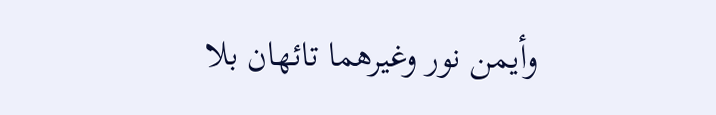وأيمن نور وغيرهما تائهان بلا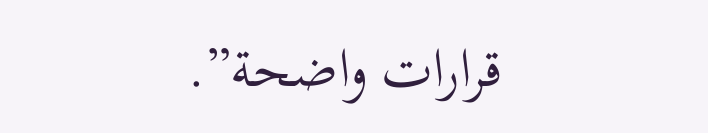قرارات واضحة”.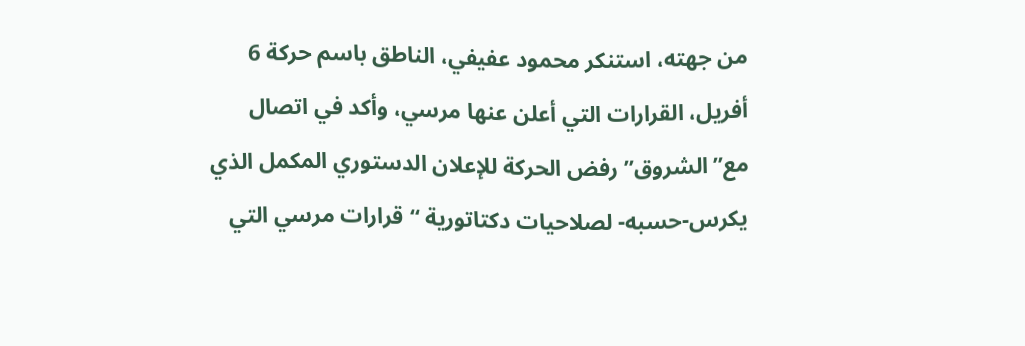من جهته، استنكر محمود عفيفي، الناطق باسم حركة 6 أفريل، القرارات التي أعلن عنها مرسي، وأكد في اتصال مع”الشروق” رفض الحركة للإعلان الدستوري المكمل الذي يكرس-حسبه- لصلاحيات دكتاتورية “قرارات مرسي التي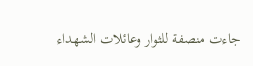جاءت منصفة للثوار وعائلات الشهداء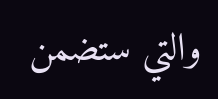والتي ستضمن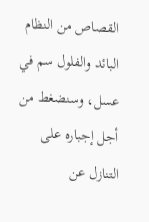القصاص من النظام البائد والفلول سم في عسل، وسنضغط من أجل إجباره على التنازل عن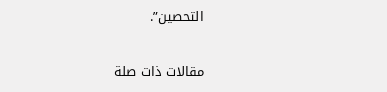التحصين”.

مقالات ذات صلة